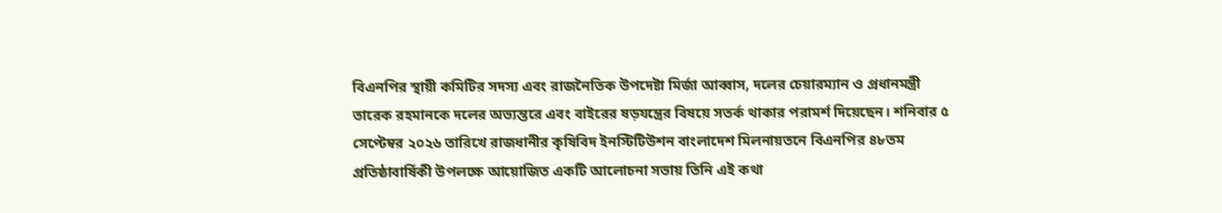বিএনপির স্থায়ী কমিটির সদস্য এবং রাজনৈতিক উপদেষ্টা মির্জা আব্বাস, দলের চেয়ারম্যান ও প্রধানমন্ত্রী তারেক রহমানকে দলের অভ্যন্তরে এবং বাইরের ষড়যন্ত্রের বিষয়ে সতর্ক থাকার পরামর্শ দিয়েছেন। শনিবার ৫ সেপ্টেম্বর ২০২৬ তারিখে রাজধানীর কৃষিবিদ ইনস্টিটিউশন বাংলাদেশ মিলনায়তনে বিএনপির ৪৮তম প্রতিষ্ঠাবার্ষিকী উপলক্ষে আয়োজিত একটি আলোচনা সভায় তিনি এই কথা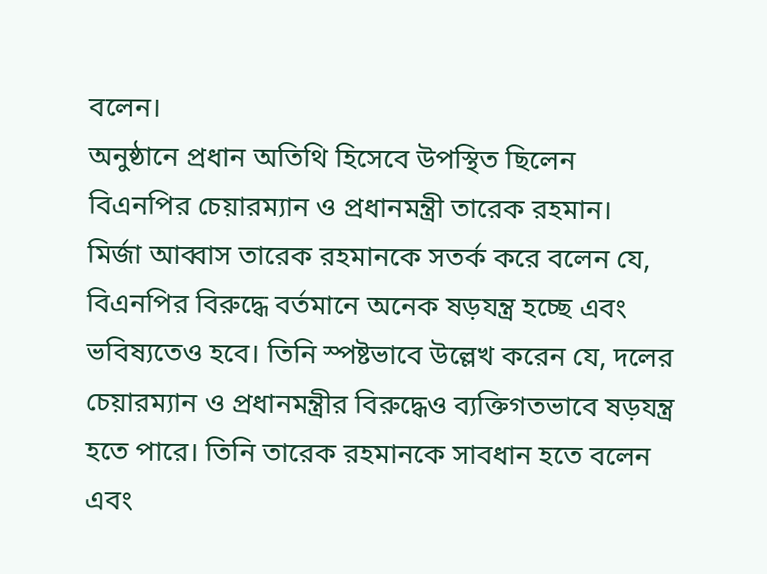বলেন।
অনুষ্ঠানে প্রধান অতিথি হিসেবে উপস্থিত ছিলেন বিএনপির চেয়ারম্যান ও প্রধানমন্ত্রী তারেক রহমান।
মির্জা আব্বাস তারেক রহমানকে সতর্ক করে বলেন যে, বিএনপির বিরুদ্ধে বর্তমানে অনেক ষড়যন্ত্র হচ্ছে এবং ভবিষ্যতেও হবে। তিনি স্পষ্টভাবে উল্লেখ করেন যে, দলের চেয়ারম্যান ও প্রধানমন্ত্রীর বিরুদ্ধেও ব্যক্তিগতভাবে ষড়যন্ত্র হতে পারে। তিনি তারেক রহমানকে সাবধান হতে বলেন এবং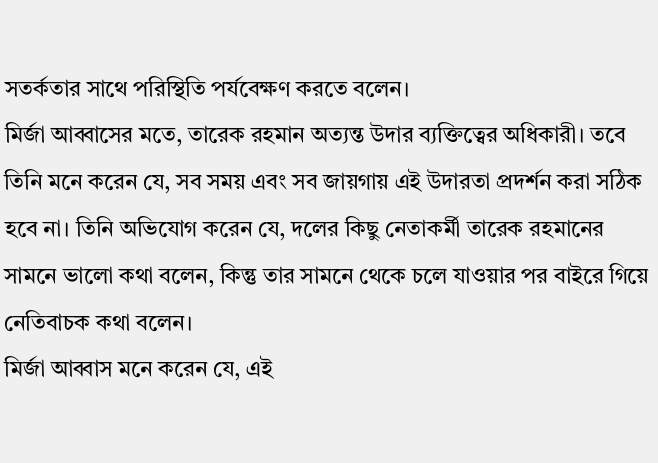সতর্কতার সাথে পরিস্থিতি পর্যবেক্ষণ করতে বলেন।
মির্জা আব্বাসের মতে, তারেক রহমান অত্যন্ত উদার ব্যক্তিত্বের অধিকারী। তবে তিনি মনে করেন যে, সব সময় এবং সব জায়গায় এই উদারতা প্রদর্শন করা সঠিক হবে না। তিনি অভিযোগ করেন যে, দলের কিছু নেতাকর্মী তারেক রহমানের সামনে ভালো কথা বলেন, কিন্তু তার সামনে থেকে চলে যাওয়ার পর বাইরে গিয়ে নেতিবাচক কথা বলেন।
মির্জা আব্বাস মনে করেন যে, এই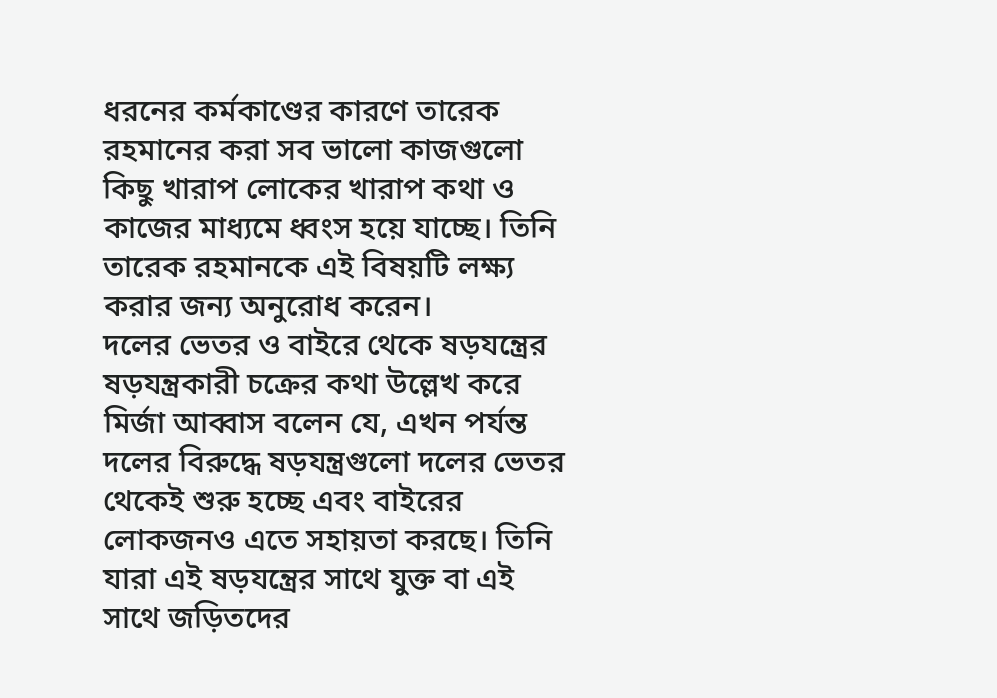ধরনের কর্মকাণ্ডের কারণে তারেক রহমানের করা সব ভালো কাজগুলো কিছু খারাপ লোকের খারাপ কথা ও কাজের মাধ্যমে ধ্বংস হয়ে যাচ্ছে। তিনি তারেক রহমানকে এই বিষয়টি লক্ষ্য করার জন্য অনুরোধ করেন।
দলের ভেতর ও বাইরে থেকে ষড়যন্ত্রের ষড়যন্ত্রকারী চক্রের কথা উল্লেখ করে মির্জা আব্বাস বলেন যে, এখন পর্যন্ত দলের বিরুদ্ধে ষড়যন্ত্রগুলো দলের ভেতর থেকেই শুরু হচ্ছে এবং বাইরের লোকজনও এতে সহায়তা করছে। তিনি যারা এই ষড়যন্ত্রের সাথে যুক্ত বা এই সাথে জড়িতদের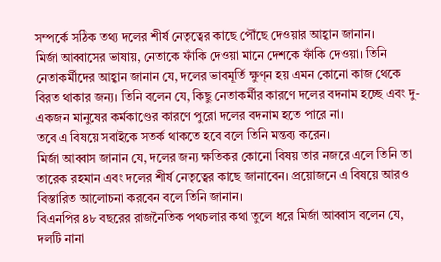সম্পর্কে সঠিক তথ্য দলের শীর্ষ নেতৃত্বের কাছে পৌঁছে দেওয়ার আহ্বান জানান।
মির্জা আব্বাসের ভাষায়, নেতাকে ফাঁকি দেওয়া মানে দেশকে ফাঁকি দেওয়া। তিনি নেতাকর্মীদের আহ্বান জানান যে, দলের ভাবমূর্তি ক্ষুণ্ন হয় এমন কোনো কাজ থেকে বিরত থাকার জন্য। তিনি বলেন যে, কিছু নেতাকর্মীর কারণে দলের বদনাম হচ্ছে এবং দু-একজন মানুষের কর্মকাণ্ডের কারণে পুরো দলের বদনাম হতে পারে না।
তবে এ বিষয়ে সবাইকে সতর্ক থাকতে হবে বলে তিনি মন্তব্য করেন।
মির্জা আব্বাস জানান যে, দলের জন্য ক্ষতিকর কোনো বিষয় তার নজরে এলে তিনি তা তারেক রহমান এবং দলের শীর্ষ নেতৃত্বের কাছে জানাবেন। প্রয়োজনে এ বিষয়ে আরও বিস্তারিত আলোচনা করবেন বলে তিনি জানান।
বিএনপির ৪৮ বছরের রাজনৈতিক পথচলার কথা তুলে ধরে মির্জা আব্বাস বলেন যে, দলটি নানা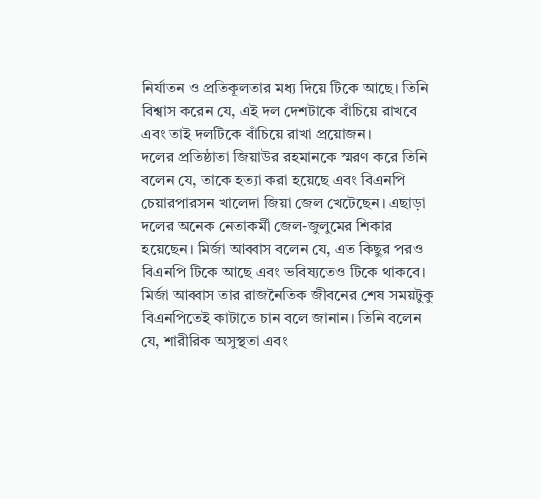নির্যাতন ও প্রতিকূলতার মধ্য দিয়ে টিকে আছে। তিনি বিশ্বাস করেন যে, এই দল দেশটাকে বাঁচিয়ে রাখবে এবং তাই দলটিকে বাঁচিয়ে রাখা প্রয়োজন।
দলের প্রতিষ্ঠাতা জিয়াউর রহমানকে স্মরণ করে তিনি বলেন যে, তাকে হত্যা করা হয়েছে এবং বিএনপি চেয়ারপারসন খালেদা জিয়া জেল খেটেছেন। এছাড়া দলের অনেক নেতাকর্মী জেল-জুলুমের শিকার হয়েছেন। মির্জা আব্বাস বলেন যে, এত কিছুর পরও বিএনপি টিকে আছে এবং ভবিষ্যতেও টিকে থাকবে।
মির্জা আব্বাস তার রাজনৈতিক জীবনের শেষ সময়টুকু বিএনপিতেই কাটাতে চান বলে জানান। তিনি বলেন যে, শারীরিক অসুস্থতা এবং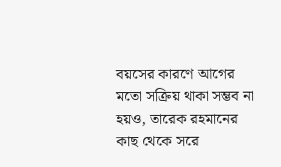বয়সের কারণে আগের মতো সক্রিয় থাকা সম্ভব না হয়ও, তারেক রহমানের কাছ থেকে সরে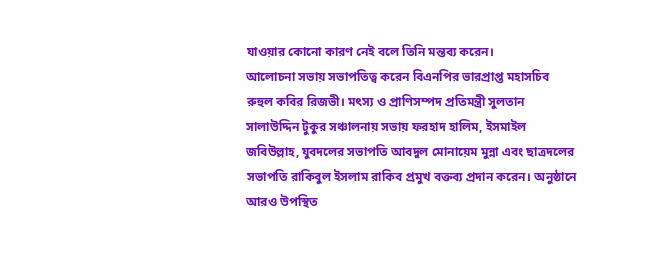যাওয়ার কোনো কারণ নেই বলে তিনি মন্তব্য করেন।
আলোচনা সভায় সভাপতিত্ব করেন বিএনপির ভারপ্রাপ্ত মহাসচিব রুহুল কবির রিজভী। মৎস্য ও প্রাণিসম্পদ প্রতিমন্ত্রী সুলতান সালাউদ্দিন টুকুর সঞ্চালনায় সভায় ফরহাদ হালিম, ইসমাইল জবিউল্লাহ, যুবদলের সভাপতি আবদুল মোনায়েম মুন্না এবং ছাত্রদলের সভাপতি রাকিবুল ইসলাম রাকিব প্রমুখ বক্তব্য প্রদান করেন। অনুষ্ঠানে আরও উপস্থিত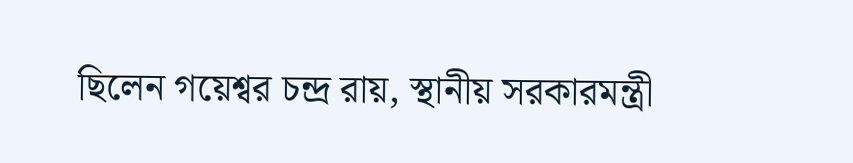ছিলেন গয়েশ্বর চন্দ্র রায়, স্থানীয় সরকারমন্ত্রী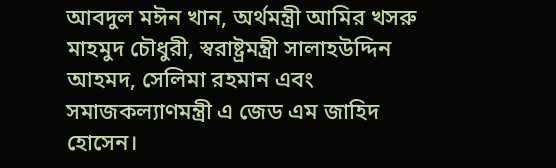আবদুল মঈন খান, অর্থমন্ত্রী আমির খসরু মাহমুদ চৌধুরী, স্বরাষ্ট্রমন্ত্রী সালাহউদ্দিন আহমদ, সেলিমা রহমান এবং সমাজকল্যাণমন্ত্রী এ জেড এম জাহিদ হোসেন।